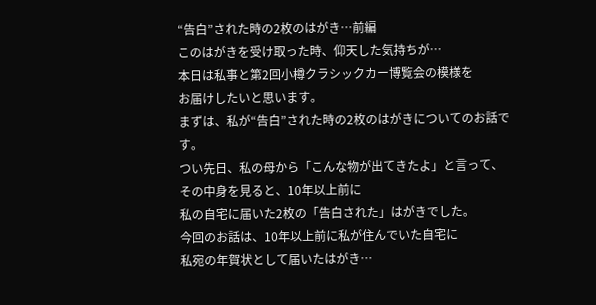“告白”された時の2枚のはがき…前編
このはがきを受け取った時、仰天した気持ちが…
本日は私事と第2回小樽クラシックカー博覧会の模様を
お届けしたいと思います。
まずは、私が“告白”された時の2枚のはがきについてのお話です。
つい先日、私の母から「こんな物が出てきたよ」と言って、
その中身を見ると、10年以上前に
私の自宅に届いた2枚の「告白された」はがきでした。
今回のお話は、10年以上前に私が住んでいた自宅に
私宛の年賀状として届いたはがき…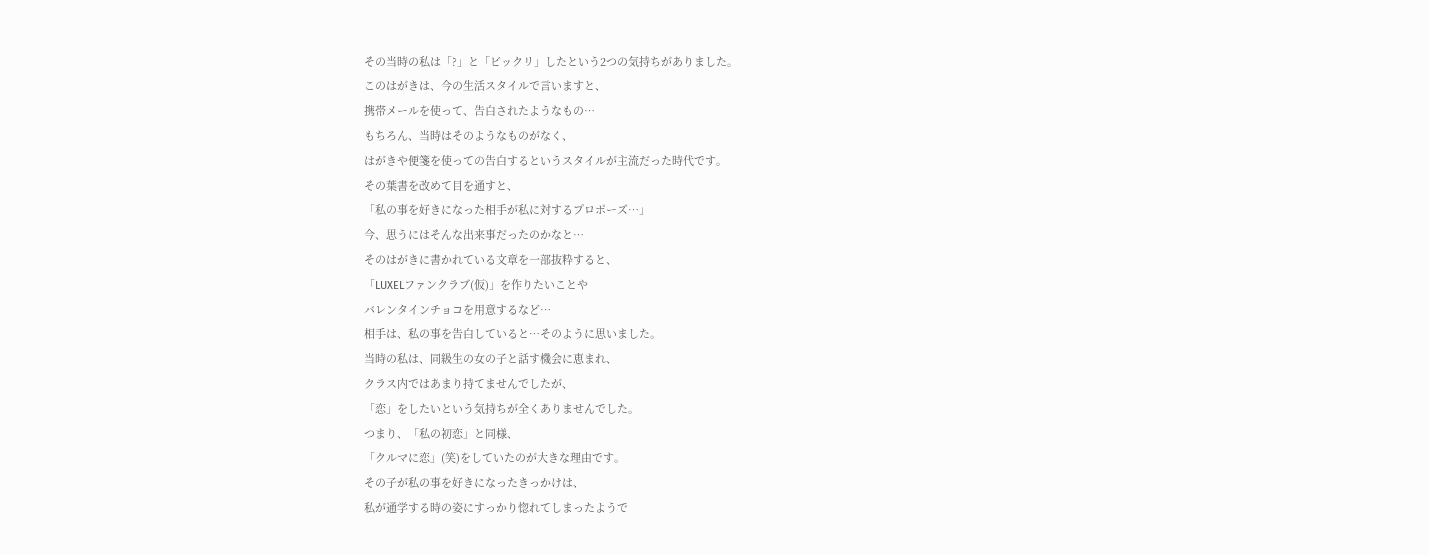その当時の私は「?」と「ビックリ」したという2つの気持ちがありました。
このはがきは、今の生活スタイルで言いますと、
携帯メールを使って、告白されたようなもの…
もちろん、当時はそのようなものがなく、
はがきや便箋を使っての告白するというスタイルが主流だった時代です。
その葉書を改めて目を通すと、
「私の事を好きになった相手が私に対するプロポーズ…」
今、思うにはそんな出来事だったのかなと…
そのはがきに書かれている文章を一部抜粋すると、
「LUXELファンクラブ(仮)」を作りたいことや
バレンタインチョコを用意するなど…
相手は、私の事を告白していると…そのように思いました。
当時の私は、同級生の女の子と話す機会に恵まれ、
クラス内ではあまり持てませんでしたが、
「恋」をしたいという気持ちが全くありませんでした。
つまり、「私の初恋」と同様、
「クルマに恋」(笑)をしていたのが大きな理由です。
その子が私の事を好きになったきっかけは、
私が通学する時の姿にすっかり惚れてしまったようで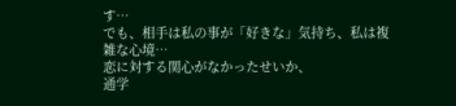す…
でも、相手は私の事が「好きな」気持ち、私は複雑な心境…
恋に対する関心がなかったせいか、
通学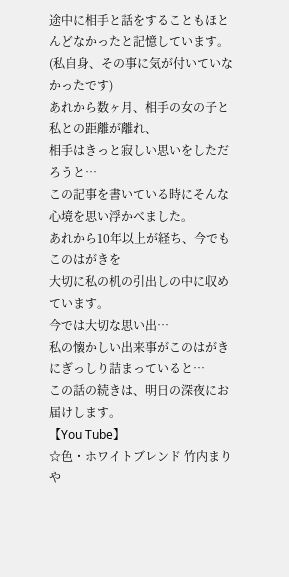途中に相手と話をすることもほとんどなかったと記憶しています。
(私自身、その事に気が付いていなかったです)
あれから数ヶ月、相手の女の子と私との距離が離れ、
相手はきっと寂しい思いをしただろうと…
この記事を書いている時にそんな心境を思い浮かべました。
あれから10年以上が経ち、今でもこのはがきを
大切に私の机の引出しの中に収めています。
今では大切な思い出…
私の懐かしい出来事がこのはがきにぎっしり詰まっていると…
この話の続きは、明日の深夜にお届けします。
【You Tube】
☆色・ホワイトブレンド 竹内まりや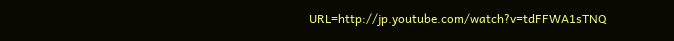URL=http://jp.youtube.com/watch?v=tdFFWA1sTNQ